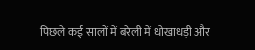पिछले कई सालों में बरेली में धोखाधड़ी और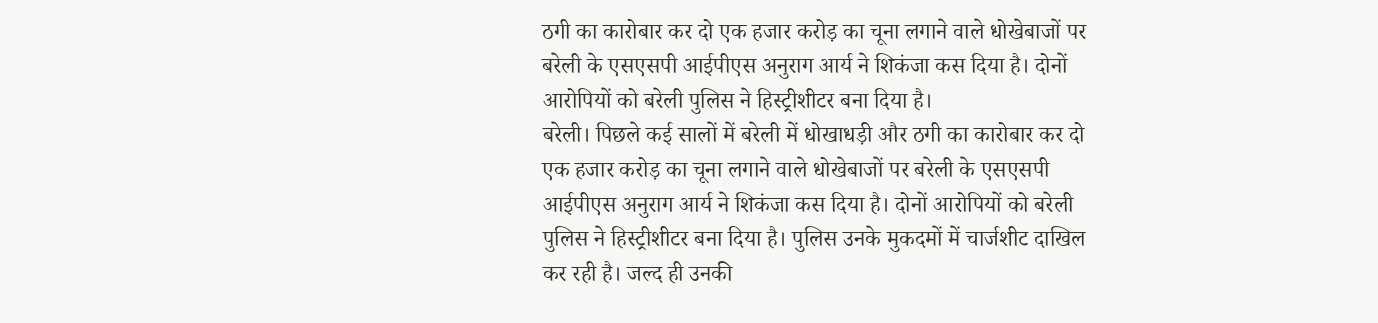ठगी का कारोबार कर दो एक हजार करोड़ का चूना लगाने वाले धोखेबाजों पर बरेली के एसएसपी आईपीएस अनुराग आर्य ने शिकंजा कस दिया है। दोनों आरोपियों को बरेली पुलिस ने हिस्ट्रीशीटर बना दिया है।
बरेली। पिछले कई सालों में बरेली में धोखाधड़ी और ठगी का कारोबार कर दो एक हजार करोड़ का चूना लगाने वाले धोखेबाजों पर बरेली के एसएसपी आईपीएस अनुराग आर्य ने शिकंजा कस दिया है। दोनों आरोपियों को बरेली पुलिस ने हिस्ट्रीशीटर बना दिया है। पुलिस उनके मुकदमों में चार्जशीट दाखिल कर रही है। जल्द ही उनकी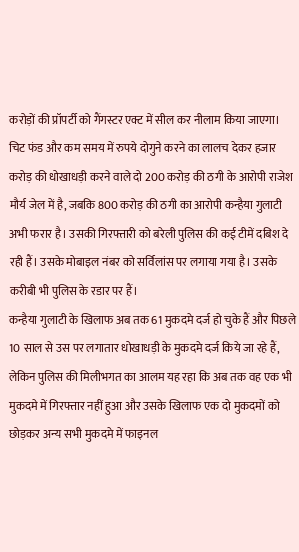करोड़ों की प्रॉपर्टी को गैंगस्टर एक्ट में सील कर नीलाम किया जाएगा।
चिट फंड और कम समय में रुपये दोगुने करने का लालच देकर हजार करोड़ की धोखाधड़ी करने वाले दो 200 करोड़ की ठगी के आरोपी राजेश मौर्य जेल में है, जबकि 800 करोड़ की ठगी का आरोपी कन्हैया गुलाटी अभी फरार है। उसकी गिरफ्तारी को बरेली पुलिस की कई टीमें दबिश दे रही हैं। उसके मोबाइल नंबर को सर्विलांस पर लगाया गया है। उसके करीबी भी पुलिस के रडार पर हैं।
कन्हैया गुलाटी के खिलाफ अब तक 61 मुकदमे दर्ज हो चुके हैं और पिछले 10 साल से उस पर लगातार धोखाधड़ी के मुकदमे दर्ज किये जा रहे हैं, लेकिन पुलिस की मिलीभगत का आलम यह रहा कि अब तक वह एक भी मुकदमे में गिरफ्तार नहीं हुआ और उसके खिलाफ एक दो मुकदमों को छोड़कर अन्य सभी मुकदमे में फाइनल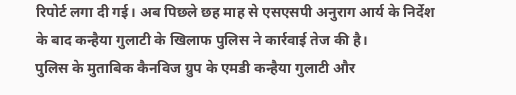रिपोर्ट लगा दी गई। अब पिछले छह माह से एसएसपी अनुराग आर्य के निर्देश के बाद कन्हैया गुलाटी के खिलाफ पुलिस ने कार्रवाई तेज की है।
पुलिस के मुताबिक कैनविज ग्रुप के एमडी कन्हैया गुलाटी और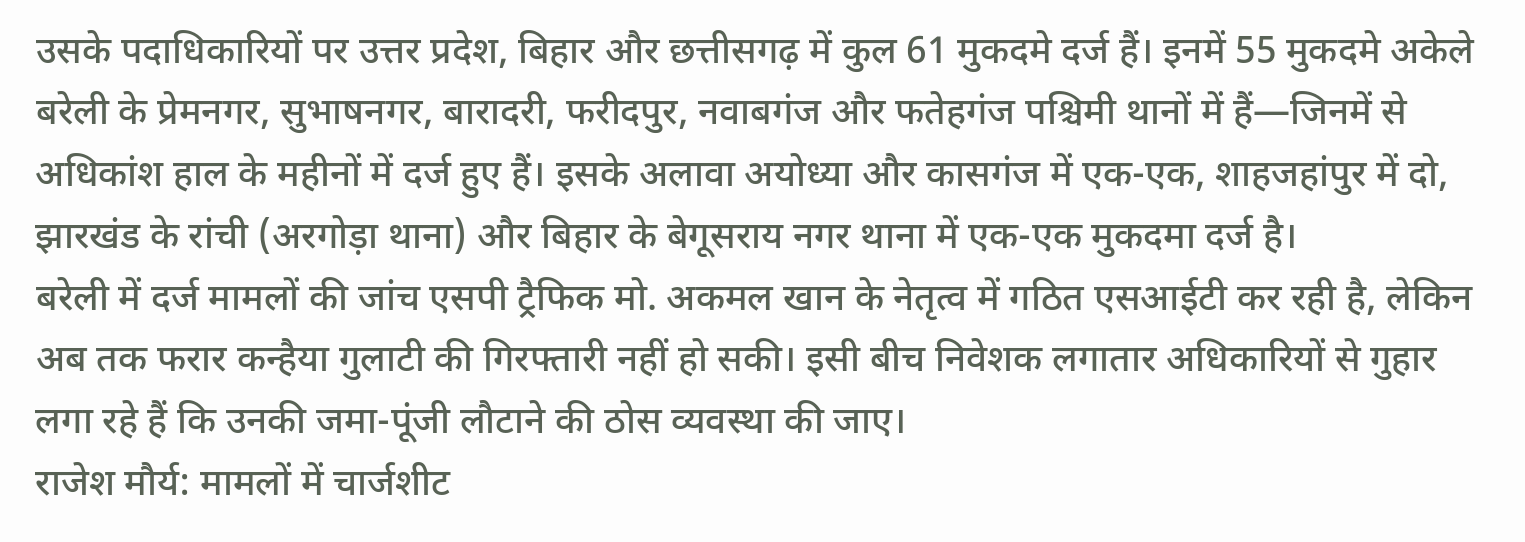उसके पदाधिकारियों पर उत्तर प्रदेश, बिहार और छत्तीसगढ़ में कुल 61 मुकदमे दर्ज हैं। इनमें 55 मुकदमे अकेले बरेली के प्रेमनगर, सुभाषनगर, बारादरी, फरीदपुर, नवाबगंज और फतेहगंज पश्चिमी थानों में हैं—जिनमें से अधिकांश हाल के महीनों में दर्ज हुए हैं। इसके अलावा अयोध्या और कासगंज में एक-एक, शाहजहांपुर में दो, झारखंड के रांची (अरगोड़ा थाना) और बिहार के बेगूसराय नगर थाना में एक-एक मुकदमा दर्ज है।
बरेली में दर्ज मामलों की जांच एसपी ट्रैफिक मो. अकमल खान के नेतृत्व में गठित एसआईटी कर रही है, लेकिन अब तक फरार कन्हैया गुलाटी की गिरफ्तारी नहीं हो सकी। इसी बीच निवेशक लगातार अधिकारियों से गुहार लगा रहे हैं कि उनकी जमा-पूंजी लौटाने की ठोस व्यवस्था की जाए।
राजेश मौर्य: मामलों में चार्जशीट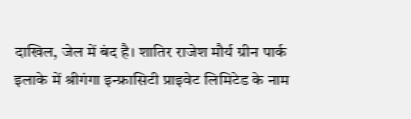दाखिल, जेल में बंद है। शातिर राजेश मौर्य ग्रीन पार्क इलाके में श्रीगंगा इन्फ्रासिटी प्राइवेट लिमिटेड के नाम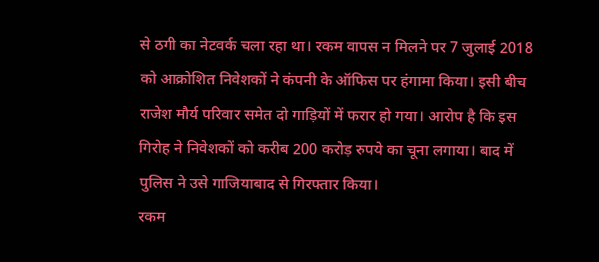से ठगी का नेटवर्क चला रहा था। रकम वापस न मिलने पर 7 जुलाई 2018 को आक्रोशित निवेशकों ने कंपनी के ऑफिस पर हंगामा किया। इसी बीच राजेश मौर्य परिवार समेत दो गाड़ियों में फरार हो गया। आरोप है कि इस गिरोह ने निवेशकों को करीब 200 करोड़ रुपये का चूना लगाया। बाद में पुलिस ने उसे गाजियाबाद से गिरफ्तार किया।
रकम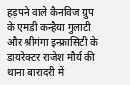हड़पने वाले कैनविज ग्रुप के एमडी कन्हैया गुलाटी और श्रीगंगा इन्फ्रासिटी के डायरेक्टर राजेश मौर्य की थाना बारादरी में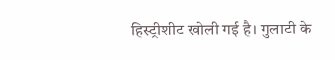हिस्ट्रीशीट खोली गई है। गुलाटी के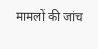मामलों की जांच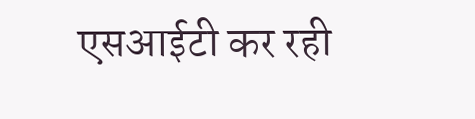एसआईटी कर रही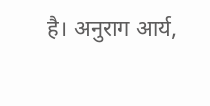है। अनुराग आर्य,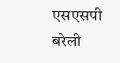एसएसपी बरेली